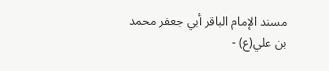مسند الإمام الباقر أبي جعفر محمد بن علي(ع) -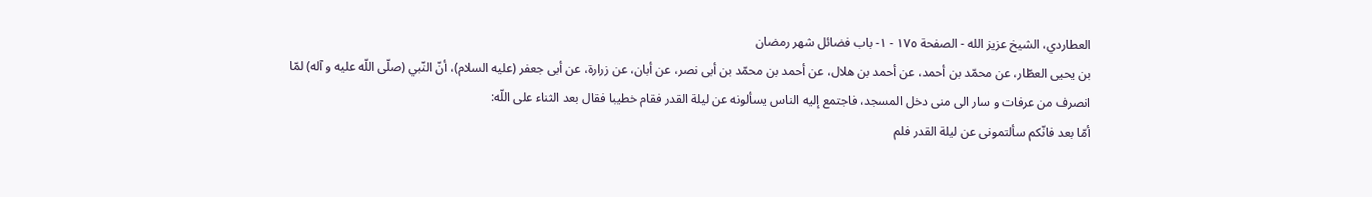العطاردي، الشيخ عزيز الله - الصفحة ١٧٥ - ١- باب فضائل شهر رمضان
بن يحيى العطّار، عن محمّد بن أحمد، عن أحمد بن هلال، عن أحمد بن محمّد بن أبى نصر، عن أبان، عن زرارة، عن أبى جعفر (عليه السلام)، أنّ النّبي (صلّى اللّه عليه و آله) لمّا انصرف من عرفات و سار الى منى دخل المسجد، فاجتمع إليه الناس يسألونه عن ليلة القدر فقام خطيبا فقال بعد الثناء على اللّه:
أمّا بعد فانّكم سألتمونى عن ليلة القدر فلم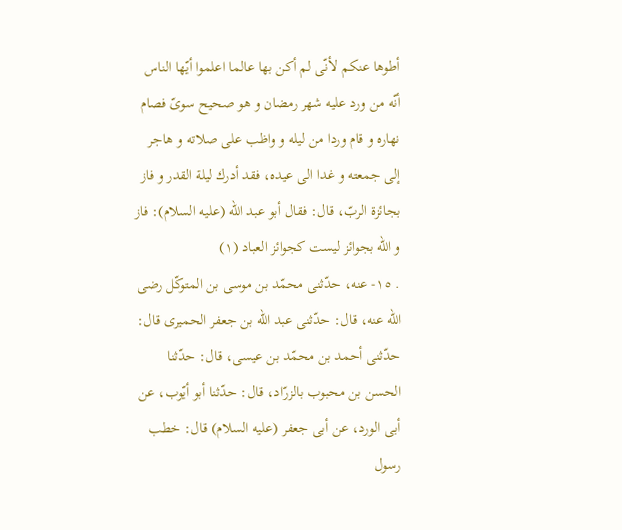أطوها عنكم لأنّى لم أكن بها عالما اعلموا أيّها الناس أنّه من ورد عليه شهر رمضان و هو صحيح سوىّ فصام نهاره و قام وردا من ليله و واظب على صلاته و هاجر إلى جمعته و غدا الى عيده، فقد أدرك ليلة القدر و فاز بجائزة الربّ، قال: فقال أبو عبد اللّه (عليه السلام): فاز و اللّه بجوائز ليست كجوائز العباد (١)
. ١٥- عنه، حدّثنى محمّد بن موسى بن المتوكّل رضى اللّه عنه، قال: حدّثنى عبد اللّه بن جعفر الحميرى قال: حدّثنى أحمد بن محمّد بن عيسى، قال: حدّثنا الحسن بن محبوب بالزرّاد، قال: حدّثنا أبو أيّوب، عن أبى الورد، عن أبى جعفر (عليه السلام) قال: خطب رسول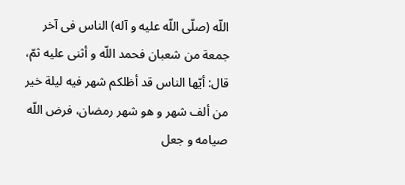اللّه (صلّى اللّه عليه و آله) الناس فى آخر جمعة من شعبان فحمد اللّه و أثنى عليه ثمّ، قال: أيّها الناس قد أظلكم شهر فيه ليلة خير من ألف شهر و هو شهر رمضان، فرض اللّه صيامه و جعل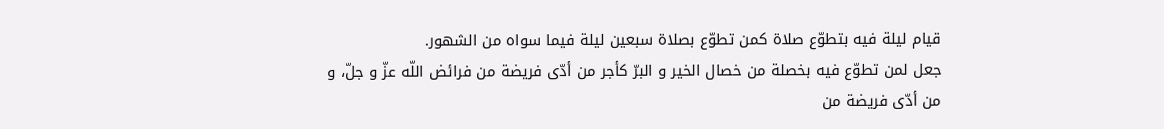قيام ليلة فيه بتطوّع صلاة كمن تطوّع بصلاة سبعين ليلة فيما سواه من الشهور.
جعل لمن تطوّع فيه بخصلة من خصال الخير و البرّ كأجر من أدّى فريضة من فرائض اللّه عزّ و جلّ، و من أدّى فريضة من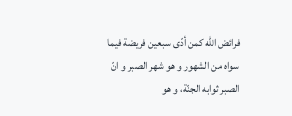فرائض اللّه كمن أدّى سبعين فريضة فيما سواه من الشهور و هو شهر الصبر و انّ الصبر ثوابه الجنّة، و هو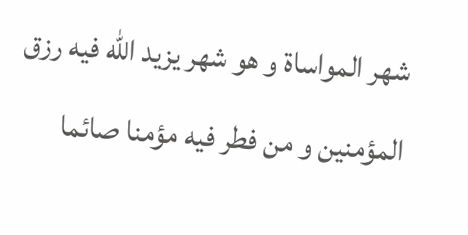شهر المواساة و هو شهر يزيد اللّه فيه رزق المؤمنين و من فطر فيه مؤمنا صائما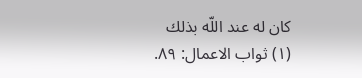كان له عند اللّه بذلك
(١) ثواب الاعمال: ٨٩.